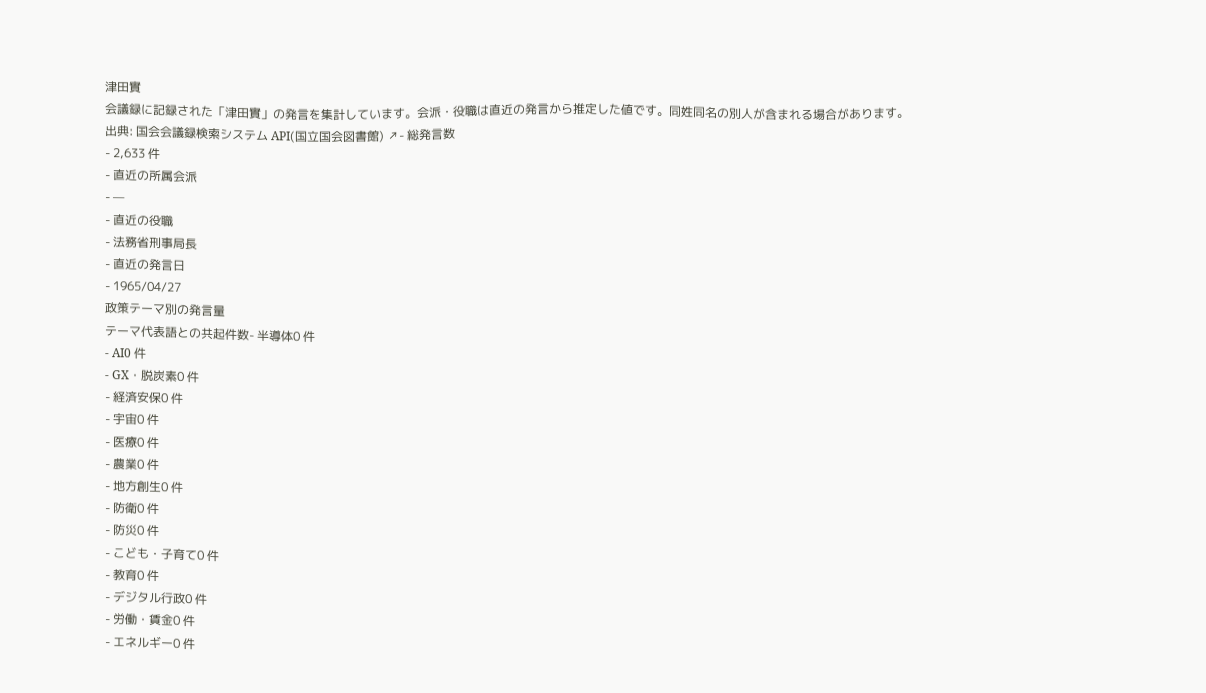津田實
会議録に記録された「津田實」の発言を集計しています。会派・役職は直近の発言から推定した値です。同姓同名の別人が含まれる場合があります。
出典: 国会会議録検索システム API(国立国会図書館) ↗- 総発言数
- 2,633 件
- 直近の所属会派
- —
- 直近の役職
- 法務省刑事局長
- 直近の発言日
- 1965/04/27
政策テーマ別の発言量
テーマ代表語との共起件数- 半導体0 件
- AI0 件
- GX・脱炭素0 件
- 経済安保0 件
- 宇宙0 件
- 医療0 件
- 農業0 件
- 地方創生0 件
- 防衛0 件
- 防災0 件
- こども・子育て0 件
- 教育0 件
- デジタル行政0 件
- 労働・賃金0 件
- エネルギー0 件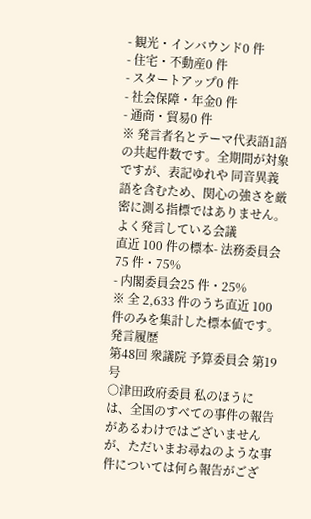- 観光・インバウンド0 件
- 住宅・不動産0 件
- スタートアップ0 件
- 社会保障・年金0 件
- 通商・貿易0 件
※ 発言者名とテーマ代表語1語の共起件数です。全期間が対象ですが、表記ゆれや 同音異義語を含むため、関心の強さを厳密に測る指標ではありません。
よく発言している会議
直近 100 件の標本- 法務委員会75 件・75%
- 内閣委員会25 件・25%
※ 全 2,633 件のうち直近 100 件のみを集計した標本値です。
発言履歴
第48回 衆議院 予算委員会 第19号
○津田政府委員 私のほうには、全国のすべての事件の報告があるわけではございませんが、ただいまお尋ねのような事件については何ら報告がござ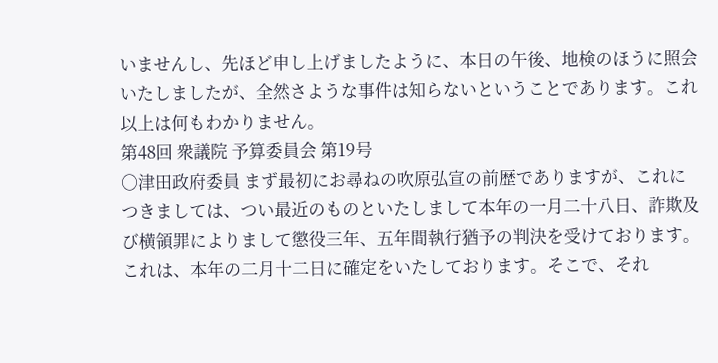いませんし、先ほど申し上げましたように、本日の午後、地検のほうに照会いたしましたが、全然さような事件は知らないということであります。これ以上は何もわかりません。
第48回 衆議院 予算委員会 第19号
○津田政府委員 まず最初にお尋ねの吹原弘宣の前歴でありますが、これにつきましては、つい最近のものといたしまして本年の一月二十八日、詐欺及び横領罪によりまして懲役三年、五年間執行猶予の判決を受けております。これは、本年の二月十二日に確定をいたしております。そこで、それ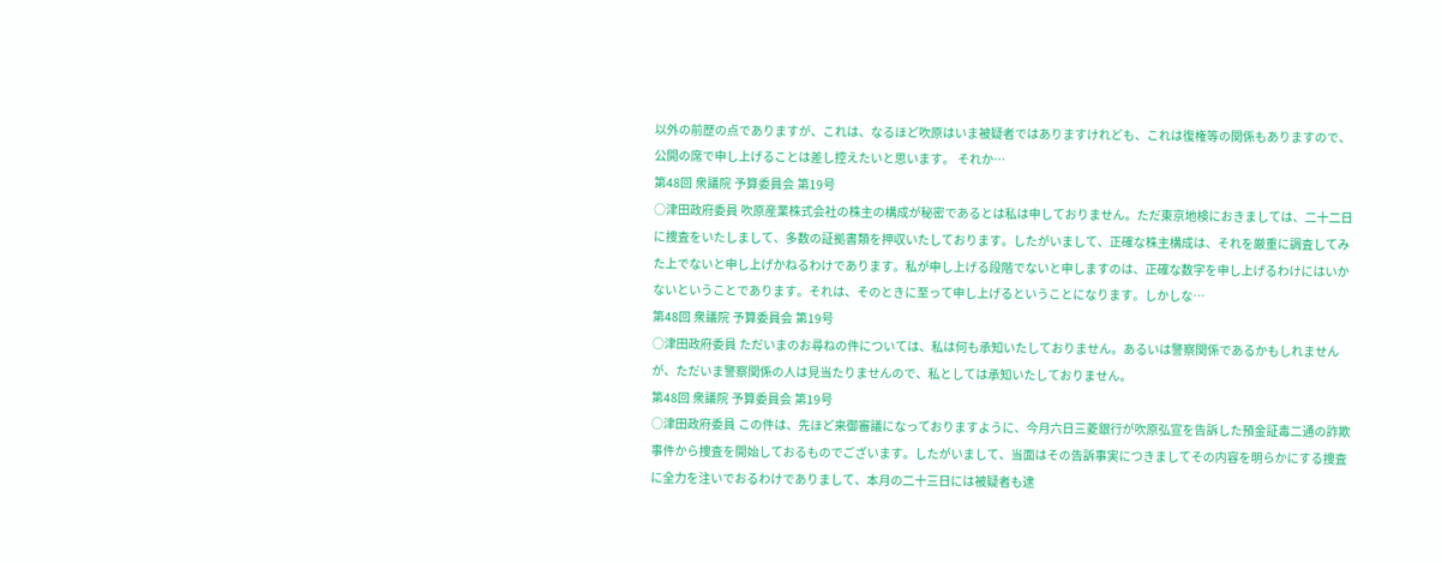以外の前歴の点でありますが、これは、なるほど吹原はいま被疑者ではありますけれども、これは復権等の関係もありますので、公開の席で申し上げることは差し控えたいと思います。 それか…
第48回 衆議院 予算委員会 第19号
○津田政府委員 吹原産業株式会社の株主の構成が秘密であるとは私は申しておりません。ただ東京地検におきましては、二十二日に捜査をいたしまして、多数の証拠書類を押収いたしております。したがいまして、正確な株主構成は、それを厳重に調査してみた上でないと申し上げかねるわけであります。私が申し上げる段階でないと申しますのは、正確な数字を申し上げるわけにはいかないということであります。それは、そのときに至って申し上げるということになります。しかしな…
第48回 衆議院 予算委員会 第19号
○津田政府委員 ただいまのお尋ねの件については、私は何も承知いたしておりません。あるいは警察関係であるかもしれませんが、ただいま警察関係の人は見当たりませんので、私としては承知いたしておりません。
第48回 衆議院 予算委員会 第19号
○津田政府委員 この件は、先ほど来御審議になっておりますように、今月六日三菱銀行が吹原弘宣を告訴した預金証毒二通の詐欺事件から捜査を開始しておるものでございます。したがいまして、当面はその告訴事実につきましてその内容を明らかにする捜査に全力を注いでおるわけでありまして、本月の二十三日には被疑者も逮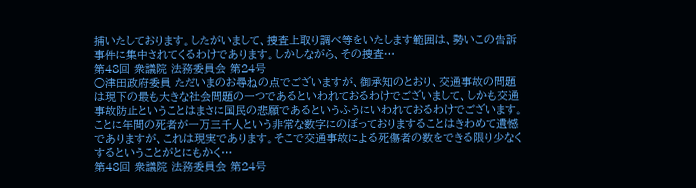捕いたしております。したがいまして、捜査上取り調べ等をいたします範囲は、勢いこの告訴事件に集中されてくるわけであります。しかしながら、その捜査…
第48回 衆議院 法務委員会 第24号
○津田政府委員 ただいまのお尋ねの点でございますが、御承知のとおり、交通事故の問題は現下の最も大きな社会問題の一つであるといわれておるわけでございまして、しかも交通事故防止ということはまさに国民の悲願であるというふうにいわれておるわけでございます。ことに年間の死者が一万三千人という非常な数字にのぼっておりますることはきわめて遺憾でありますが、これは現実であります。そこで交通事故による死傷者の数をできる限り少なくするということがとにもかく…
第48回 衆議院 法務委員会 第24号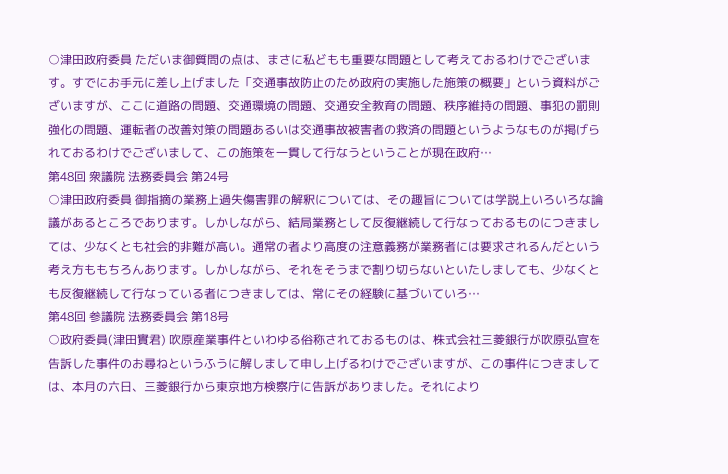○津田政府委員 ただいま御質問の点は、まさに私どもも重要な問題として考えておるわけでございます。すでにお手元に差し上げました「交通事故防止のため政府の実施した施策の概要」という資料がございますが、ここに道路の問題、交通環境の問題、交通安全教育の問題、秩序維持の問題、事犯の罰則強化の問題、運転者の改善対策の問題あるいは交通事故被害者の救済の問題というようなものが掲げられておるわけでございまして、この施策を一貫して行なうということが現在政府…
第48回 衆議院 法務委員会 第24号
○津田政府委員 御指摘の業務上過失傷害罪の解釈については、その趣旨については学説上いろいろな論議があるところであります。しかしながら、結局業務として反復継続して行なっておるものにつきましては、少なくとも社会的非難が高い。通常の者より高度の注意義務が業務者には要求されるんだという考え方ももちろんあります。しかしながら、それをそうまで割り切らないといたしましても、少なくとも反復継続して行なっている者につきましては、常にその経験に基づいていろ…
第48回 参議院 法務委員会 第18号
○政府委員(津田實君) 吹原産業事件といわゆる俗称されておるものは、株式会社三菱銀行が吹原弘宣を告訴した事件のお尋ねというふうに解しまして申し上げるわけでございますが、この事件につきましては、本月の六日、三菱銀行から東京地方検察庁に告訴がありました。それにより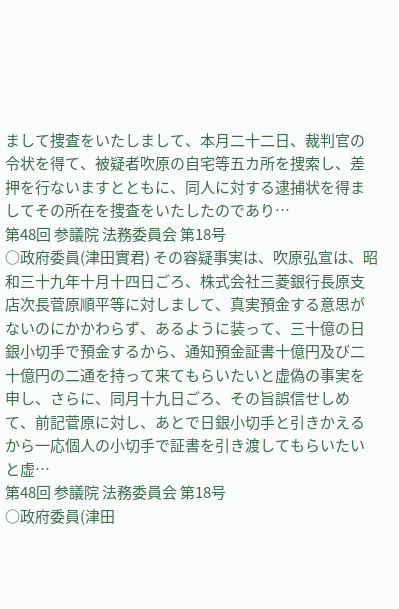まして捜査をいたしまして、本月二十二日、裁判官の令状を得て、被疑者吹原の自宅等五カ所を捜索し、差押を行ないますとともに、同人に対する逮捕状を得ましてその所在を捜査をいたしたのであり…
第48回 参議院 法務委員会 第18号
○政府委員(津田實君) その容疑事実は、吹原弘宣は、昭和三十九年十月十四日ごろ、株式会社三菱銀行長原支店次長菅原順平等に対しまして、真実預金する意思がないのにかかわらず、あるように装って、三十億の日銀小切手で預金するから、通知預金証書十億円及び二十億円の二通を持って来てもらいたいと虚偽の事実を申し、さらに、同月十九日ごろ、その旨誤信せしめて、前記菅原に対し、あとで日銀小切手と引きかえるから一応個人の小切手で証書を引き渡してもらいたいと虚…
第48回 参議院 法務委員会 第18号
○政府委員(津田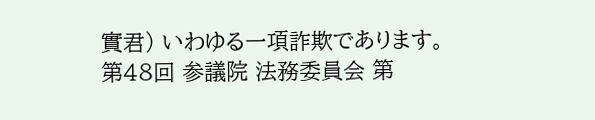實君) いわゆる一項詐欺であります。
第48回 参議院 法務委員会 第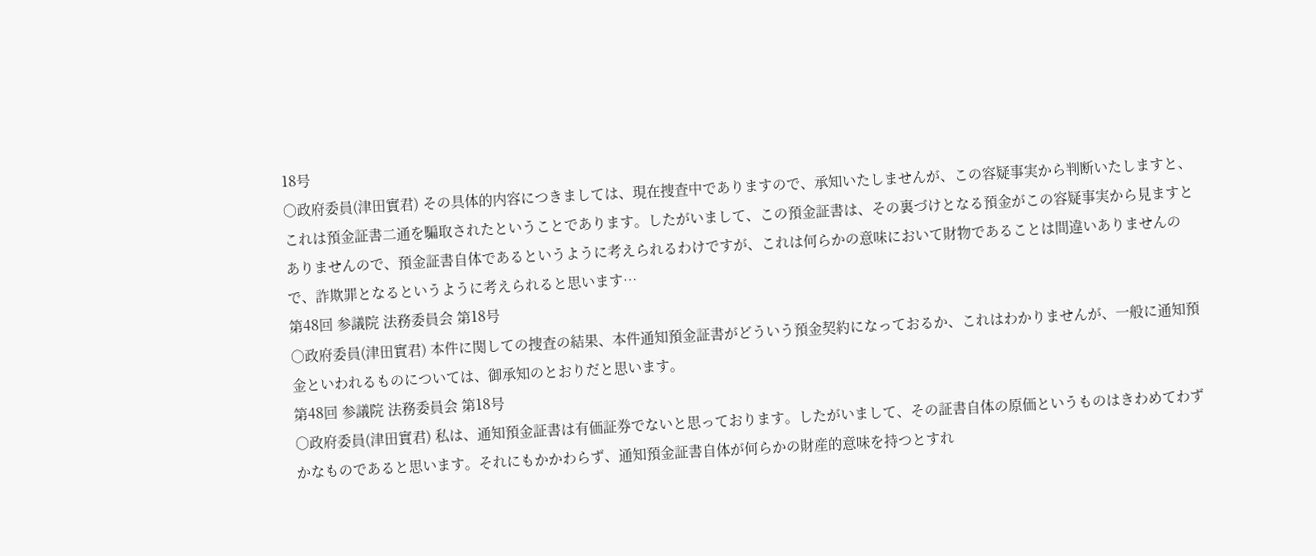18号
○政府委員(津田實君) その具体的内容につきましては、現在捜査中でありますので、承知いたしませんが、この容疑事実から判断いたしますと、これは預金証書二通を騙取されたということであります。したがいまして、この預金証書は、その裏づけとなる預金がこの容疑事実から見ますとありませんので、預金証書自体であるというように考えられるわけですが、これは何らかの意味において財物であることは間違いありませんので、詐欺罪となるというように考えられると思います…
第48回 参議院 法務委員会 第18号
○政府委員(津田實君) 本件に関しての捜査の結果、本件通知預金証書がどういう預金契約になっておるか、これはわかりませんが、一般に通知預金といわれるものについては、御承知のとおりだと思います。
第48回 参議院 法務委員会 第18号
○政府委員(津田實君) 私は、通知預金証書は有価証券でないと思っております。したがいまして、その証書自体の原価というものはきわめてわずかなものであると思います。それにもかかわらず、通知預金証書自体が何らかの財産的意味を持つとすれ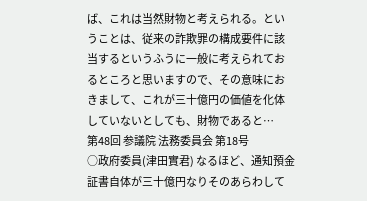ば、これは当然財物と考えられる。ということは、従来の詐欺罪の構成要件に該当するというふうに一般に考えられておるところと思いますので、その意味におきまして、これが三十億円の価値を化体していないとしても、財物であると…
第48回 参議院 法務委員会 第18号
○政府委員(津田實君) なるほど、通知預金証書自体が三十億円なりそのあらわして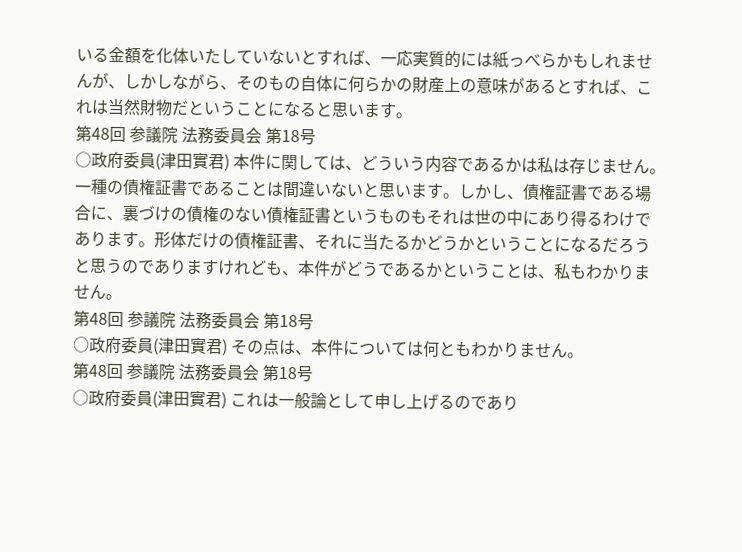いる金額を化体いたしていないとすれば、一応実質的には紙っべらかもしれませんが、しかしながら、そのもの自体に何らかの財産上の意味があるとすれば、これは当然財物だということになると思います。
第48回 参議院 法務委員会 第18号
○政府委員(津田實君) 本件に関しては、どういう内容であるかは私は存じません。一種の債権証書であることは間違いないと思います。しかし、債権証書である場合に、裏づけの債権のない債権証書というものもそれは世の中にあり得るわけであります。形体だけの債権証書、それに当たるかどうかということになるだろうと思うのでありますけれども、本件がどうであるかということは、私もわかりません。
第48回 参議院 法務委員会 第18号
○政府委員(津田實君) その点は、本件については何ともわかりません。
第48回 参議院 法務委員会 第18号
○政府委員(津田實君) これは一般論として申し上げるのであり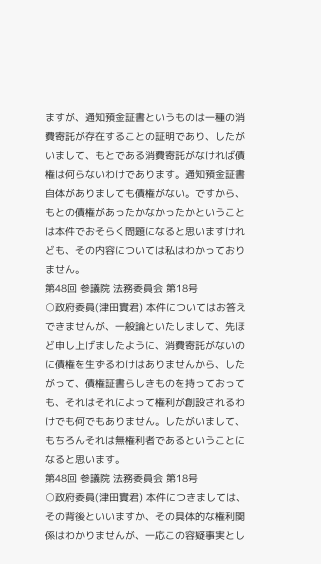ますが、通知預金証書というものは一種の消費寄託が存在することの証明であり、したがいまして、もとである消費寄託がなければ債権は何らないわけであります。通知預金証書自体がありましても債権がない。ですから、もとの債権があったかなかったかということは本件でおそらく問題になると思いますけれども、その内容については私はわかっておりません。
第48回 参議院 法務委員会 第18号
○政府委員(津田實君) 本件についてはお答えできませんが、一般論といたしまして、先ほど申し上げましたように、消費寄託がないのに債権を生ずるわけはありませんから、したがって、債権証書らしきものを持っておっても、それはそれによって権利が創設されるわけでも何でもありません。したがいまして、もちろんそれは無権利者であるということになると思います。
第48回 参議院 法務委員会 第18号
○政府委員(津田實君) 本件につきましては、その背後といいますか、その具体的な権利関係はわかりませんが、一応この容疑事実とし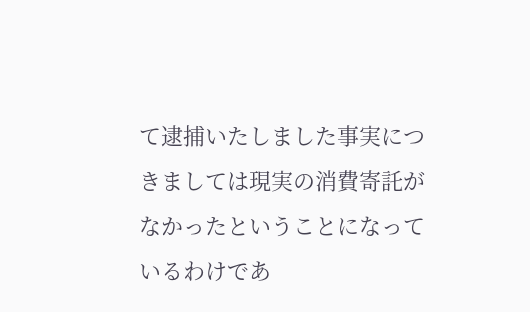て逮捕いたしました事実につきましては現実の消費寄託がなかったということになっているわけであ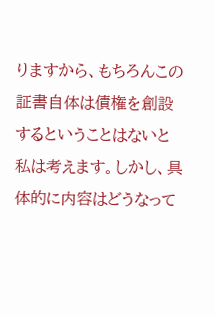りますから、もちろんこの証書自体は債権を創設するということはないと私は考えます。しかし、具体的に内容はどうなって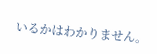いるかはわかりません。